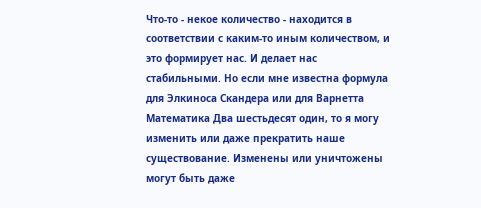Что-то - некое количество - находится в соответствии с каким-то иным количеством, и это формирует нас. И делает нас стабильными. Но если мне известна формула для Элкиноса Скандера или для Варнетта Математика Два шестьдесят один, то я могу изменить или даже прекратить наше существование. Изменены или уничтожены могут быть даже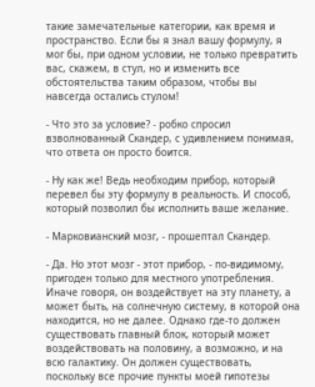такие замечательные категории, как время и пространство. Если бы я знал вашу формулу, я мог бы, при одном условии, не только превратить вас, скажем, в стул, но и изменить все обстоятельства таким образом, чтобы вы навсегда остались стулом!

- Что это за условие? - робко спросил взволнованный Скандер, с удивлением понимая, что ответа он просто боится.

- Ну как же! Ведь необходим прибор, который перевел бы эту формулу в реальность. И способ, который позволил бы исполнить ваше желание.

- Марковианский мозг, - прошептал Скандер.

- Да. Но этот мозг - этот прибор, - по-видимому, пригоден только для местного употребления. Иначе говоря, он воздействует на эту планету, а может быть, на солнечную систему, в которой она находится, но не далее. Однако где-то должен существовать главный блок, который может воздействовать на половину, а возможно, и на всю галактику. Он должен существовать, поскольку все прочие пункты моей гипотезы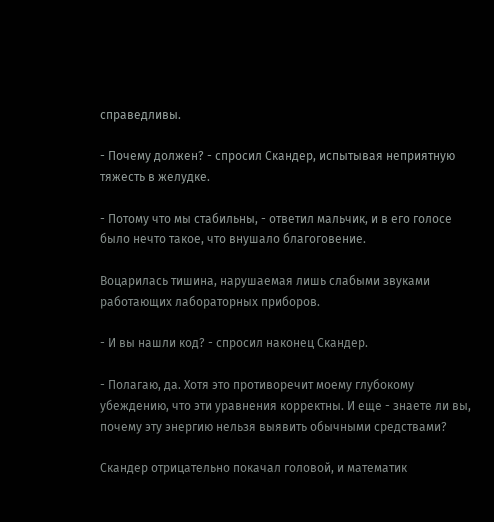справедливы.

- Почему должен? - спросил Скандер, испытывая неприятную тяжесть в желудке.

- Потому что мы стабильны, - ответил мальчик, и в его голосе было нечто такое, что внушало благоговение.

Воцарилась тишина, нарушаемая лишь слабыми звуками работающих лабораторных приборов.

- И вы нашли код? - спросил наконец Скандер.

- Полагаю, да. Хотя это противоречит моему глубокому убеждению, что эти уравнения корректны. И еще - знаете ли вы, почему эту энергию нельзя выявить обычными средствами?

Скандер отрицательно покачал головой, и математик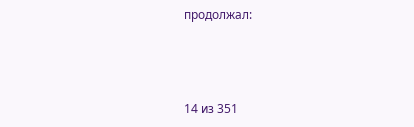продолжал:



14 из 351